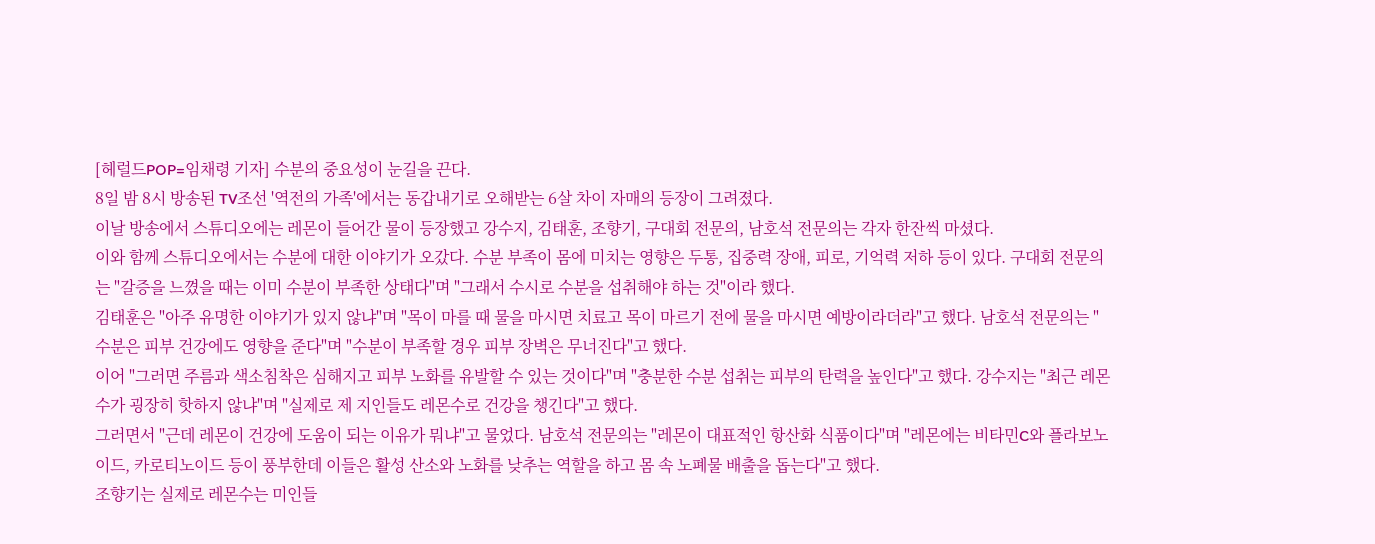[헤럴드POP=임채령 기자] 수분의 중요성이 눈길을 끈다.
8일 밤 8시 방송된 TV조선 '역전의 가족'에서는 동갑내기로 오해받는 6살 차이 자매의 등장이 그려졌다.
이날 방송에서 스튜디오에는 레몬이 들어간 물이 등장했고 강수지, 김태훈, 조향기, 구대회 전문의, 남호석 전문의는 각자 한잔씩 마셨다.
이와 함께 스튜디오에서는 수분에 대한 이야기가 오갔다. 수분 부족이 몸에 미치는 영향은 두통, 집중력 장애, 피로, 기억력 저하 등이 있다. 구대회 전문의는 "갈증을 느꼈을 때는 이미 수분이 부족한 상태다"며 "그래서 수시로 수분을 섭취해야 하는 것"이라 했다.
김태훈은 "아주 유명한 이야기가 있지 않냐"며 "목이 마를 때 물을 마시면 치료고 목이 마르기 전에 물을 마시면 예방이라더라"고 했다. 남호석 전문의는 "수분은 피부 건강에도 영향을 준다"며 "수분이 부족할 경우 피부 장벽은 무너진다"고 했다.
이어 "그러면 주름과 색소침착은 심해지고 피부 노화를 유발할 수 있는 것이다"며 "충분한 수분 섭취는 피부의 탄력을 높인다"고 했다. 강수지는 "최근 레몬수가 굉장히 핫하지 않냐"며 "실제로 제 지인들도 레몬수로 건강을 챙긴다"고 했다.
그러면서 "근데 레몬이 건강에 도움이 되는 이유가 뭐냐"고 물었다. 남호석 전문의는 "레몬이 대표적인 항산화 식품이다"며 "레몬에는 비타민C와 플라보노이드, 카로티노이드 등이 풍부한데 이들은 활성 산소와 노화를 낮추는 역할을 하고 몸 속 노폐물 배출을 돕는다"고 했다.
조향기는 실제로 레몬수는 미인들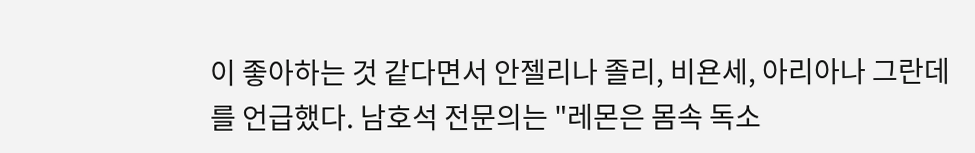이 좋아하는 것 같다면서 안젤리나 졸리, 비욘세, 아리아나 그란데를 언급했다. 남호석 전문의는 "레몬은 몸속 독소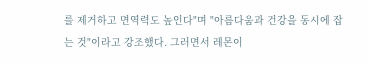를 제거하고 면역력도 높인다"며 "아름다움과 건강을 동시에 잡는 것"이라고 강조했다. 그러면서 레몬이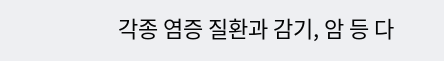각종 염증 질환과 감기, 암 등 다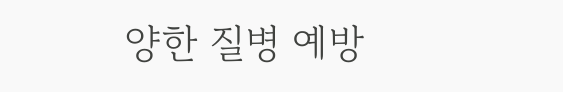양한 질병 예방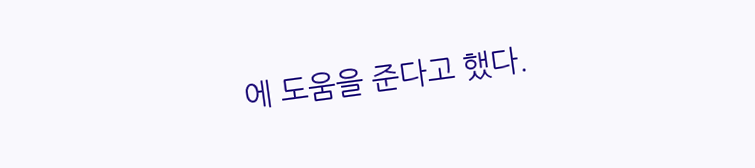에 도움을 준다고 했다.